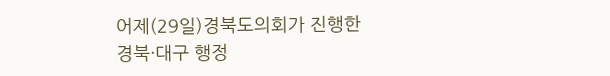어제(29일)경북도의회가 진행한
경북·대구 행정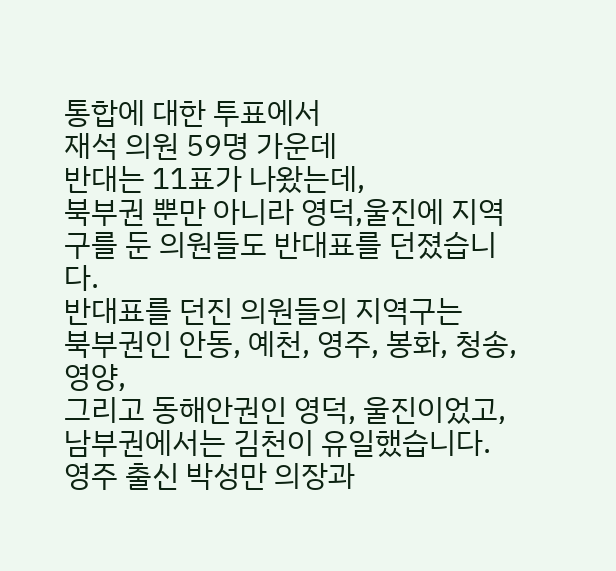통합에 대한 투표에서
재석 의원 59명 가운데
반대는 11표가 나왔는데,
북부권 뿐만 아니라 영덕,울진에 지역구를 둔 의원들도 반대표를 던졌습니다.
반대표를 던진 의원들의 지역구는
북부권인 안동, 예천, 영주, 봉화, 청송, 영양,
그리고 동해안권인 영덕, 울진이었고,
남부권에서는 김천이 유일했습니다.
영주 출신 박성만 의장과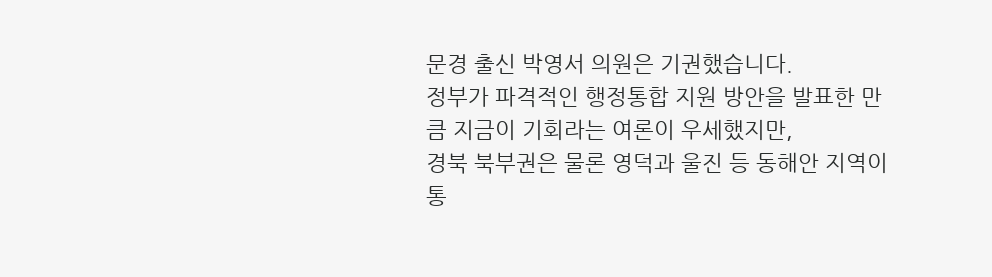문경 출신 박영서 의원은 기권했습니다.
정부가 파격적인 행정통합 지원 방안을 발표한 만큼 지금이 기회라는 여론이 우세했지만,
경북 북부권은 물론 영덕과 울진 등 동해안 지역이 통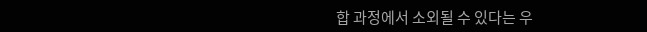합 과정에서 소외될 수 있다는 우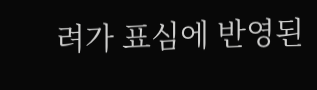려가 표심에 반영된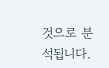것으로 분석됩니다.